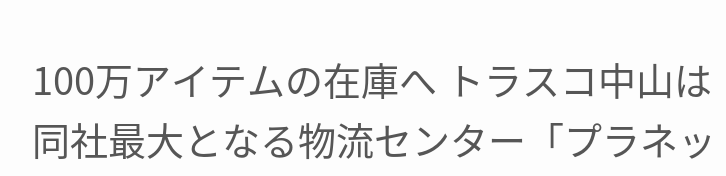100万アイテムの在庫へ トラスコ中山は同社最大となる物流センター「プラネッ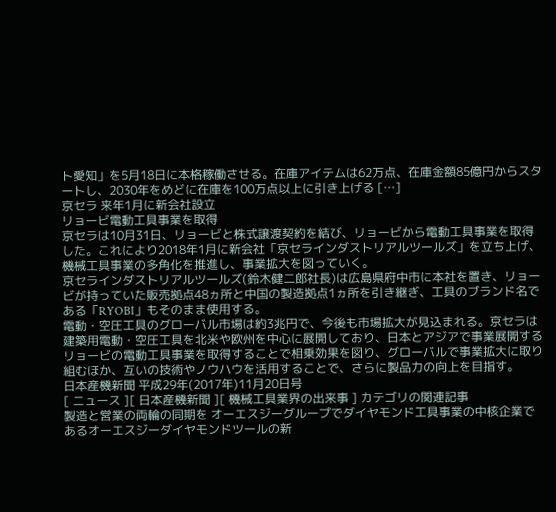ト愛知」を5月18日に本格稼働させる。在庫アイテムは62万点、在庫金額85億円からスタートし、2030年をめどに在庫を100万点以上に引き上げる […]
京セラ 来年1月に新会社設立
リョービ電動工具事業を取得
京セラは10月31日、リョービと株式譲渡契約を結び、リョービから電動工具事業を取得した。これにより2018年1月に新会社「京セラインダストリアルツールズ」を立ち上げ、機械工具事業の多角化を推進し、事業拡大を図っていく。
京セラインダストリアルツールズ(鈴木健二郎社長)は広島県府中市に本社を置き、リョービが持っていた販売拠点48ヵ所と中国の製造拠点1ヵ所を引き継ぎ、工具のブランド名である「RYOBI」もそのまま使用する。
電動・空圧工具のグローバル市場は約3兆円で、今後も市場拡大が見込まれる。京セラは建築用電動・空圧工具を北米や欧州を中心に展開しており、日本とアジアで事業展開するリョービの電動工具事業を取得することで相乗効果を図り、グローバルで事業拡大に取り組むほか、互いの技術やノウハウを活用することで、さらに製品力の向上を目指す。
日本産機新聞 平成29年(2017年)11月20日号
[ ニュース ][ 日本産機新聞 ][ 機械工具業界の出来事 ] カテゴリの関連記事
製造と営業の両輪の同期を オーエスジーグループでダイヤモンド工具事業の中核企業であるオーエスジーダイヤモンドツールの新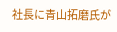社長に青山拓磨氏が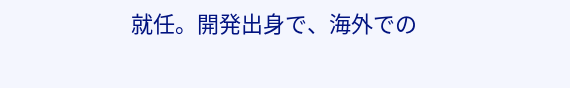就任。開発出身で、海外での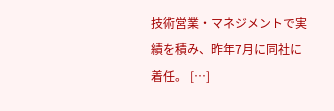技術営業・マネジメントで実績を積み、昨年7月に同社に着任。 […]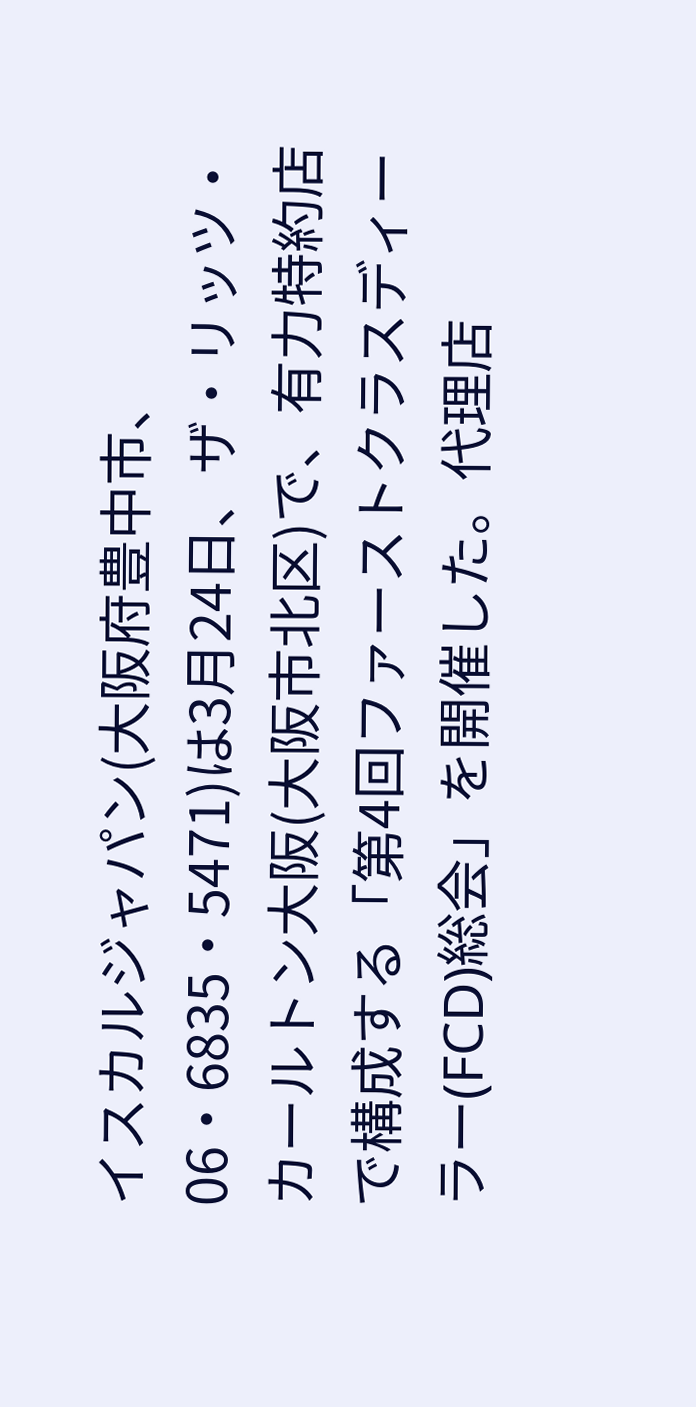イスカルジャパン(大阪府豊中市、06・6835・5471)は3月24日、ザ・リッツ・カールトン大阪(大阪市北区)で、有力特約店で構成する「第4回ファーストクラスディーラー(FCD)総会」を開催した。代理店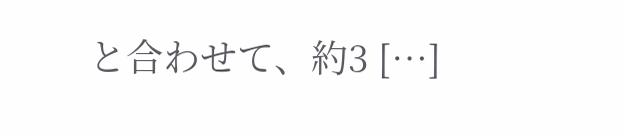と合わせて、約3 […]